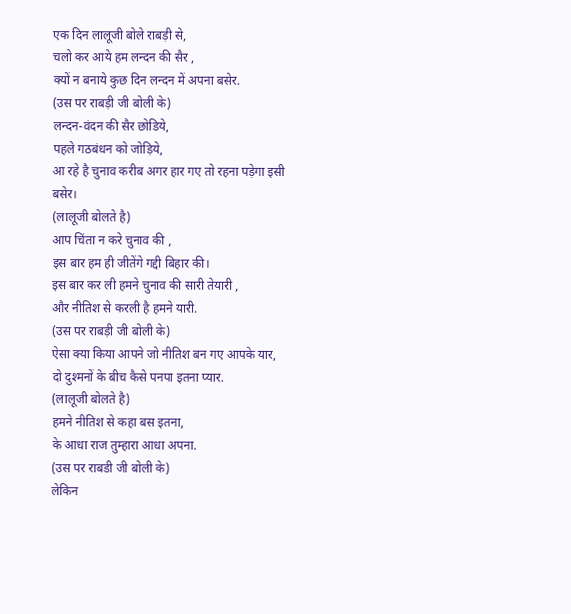एक दिन लालूजी बोले राबड़ी से,
चलो कर आये हम लन्दन की सैर ,
क्यों न बनाये कुछ दिन लन्दन में अपना बसेर.
(उस पर राबड़ी जी बोली के)
लन्दन-वंदन की सैर छोडिये,
पहले गठबंधन को जोड़िये,
आ रहे है चुनाव करीब अगर हार गए तो रहना पड़ेगा इसी बसेर।
(लालूजी बोलते है)
आप चिंता न करे चुनाव की ,
इस बार हम ही जीतेंगे गद्दी बिहार की।
इस बार कर ली हमने चुनाव की सारी तेयारी ,
और नीतिश से करली है हमने यारी.
(उस पर राबड़ी जी बोली के)
ऐसा क्या किया आपने जो नीतिश बन गए आपके यार,
दो दुश्मनों के बीच कैसे पनपा इतना प्यार.
(लालूजी बोलते है)
हमने नीतिश से कहा बस इतना,
के आधा राज तुम्हारा आधा अपना.
(उस पर राबडी जी बोली के)
लेकिन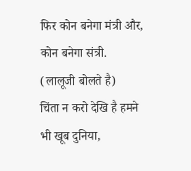फिर कोन बनेगा मंत्री और,
कोन बनेगा संत्री.
(लालूजी बोलते है)
चिंता न करो देखि है हमने भी खूब दुनिया,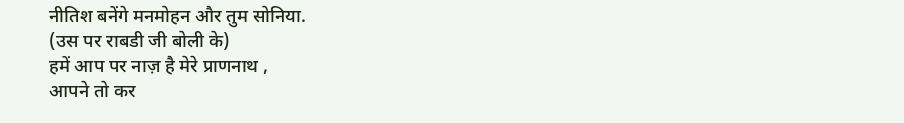नीतिश बनेंगे मनमोहन और तुम सोनिया.
(उस पर राबडी जी बोली के)
हमें आप पर नाज़ है मेरे प्राणनाथ ,
आपने तो कर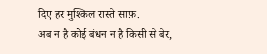दिए हर मुश्किल रास्ते साफ़.
अब न है कोई बंधन न है किसी से बेर,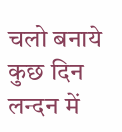चलो बनाये कुछ दिन लन्दन में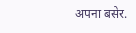अपना बसेर.